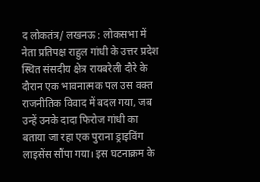द लोकतंत्र/ लखनऊ : लोकसभा में नेता प्रतिपक्ष राहुल गांधी के उत्तर प्रदेश स्थित संसदीय क्षेत्र रायबरेली दौरे के दौरान एक भावनात्मक पल उस वक्त राजनीतिक विवाद में बदल गया, जब उन्हें उनके दादा फिरोज गांधी का बताया जा रहा एक पुराना ड्राइविंग लाइसेंस सौंपा गया। इस घटनाक्रम के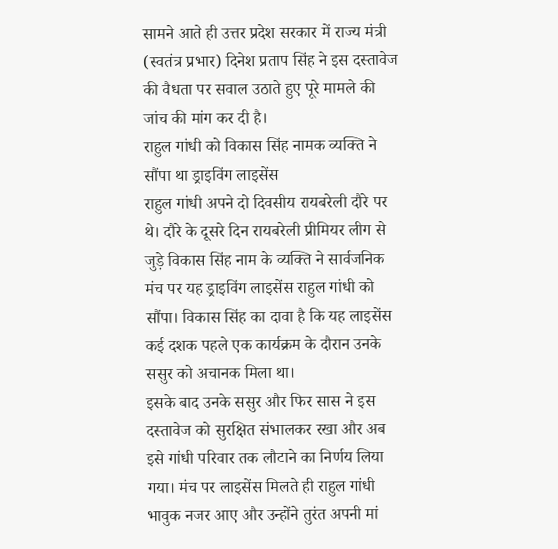सामने आते ही उत्तर प्रदेश सरकार में राज्य मंत्री (स्वतंत्र प्रभार) दिनेश प्रताप सिंह ने इस दस्तावेज की वैधता पर सवाल उठाते हुए पूरे मामले की जांच की मांग कर दी है।
राहुल गांधी को विकास सिंह नामक व्यक्ति ने सौंपा था ड्राइविंग लाइसेंस
राहुल गांधी अपने दो दिवसीय रायबरेली दौरे पर थे। दौरे के दूसरे दिन रायबरेली प्रीमियर लीग से जुड़े विकास सिंह नाम के व्यक्ति ने सार्वजनिक मंच पर यह ड्राइविंग लाइसेंस राहुल गांधी को सौंपा। विकास सिंह का दावा है कि यह लाइसेंस कई दशक पहले एक कार्यक्रम के दौरान उनके ससुर को अचानक मिला था।
इसके बाद उनके ससुर और फिर सास ने इस दस्तावेज को सुरक्षित संभालकर रखा और अब इसे गांधी परिवार तक लौटाने का निर्णय लिया गया। मंच पर लाइसेंस मिलते ही राहुल गांधी भावुक नजर आए और उन्होंने तुरंत अपनी मां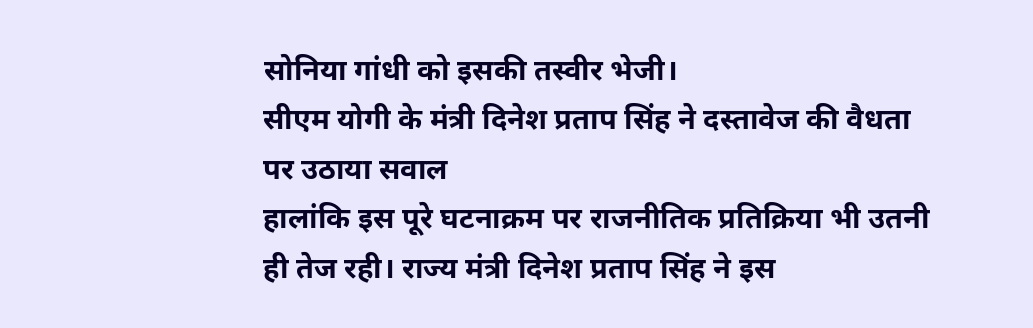सोनिया गांधी को इसकी तस्वीर भेजी।
सीएम योगी के मंत्री दिनेश प्रताप सिंह ने दस्तावेज की वैधता पर उठाया सवाल
हालांकि इस पूरे घटनाक्रम पर राजनीतिक प्रतिक्रिया भी उतनी ही तेज रही। राज्य मंत्री दिनेश प्रताप सिंह ने इस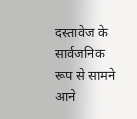दस्तावेज के सार्वजनिक रूप से सामने आने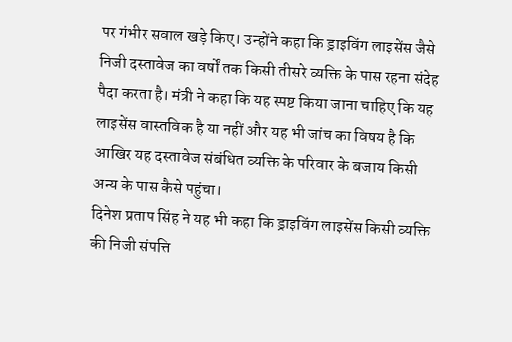पर गंभीर सवाल खड़े किए। उन्होंने कहा कि ड्राइविंग लाइसेंस जैसे निजी दस्तावेज का वर्षों तक किसी तीसरे व्यक्ति के पास रहना संदेह पैदा करता है। मंत्री ने कहा कि यह स्पष्ट किया जाना चाहिए कि यह लाइसेंस वास्तविक है या नहीं और यह भी जांच का विषय है कि आखिर यह दस्तावेज संबंधित व्यक्ति के परिवार के बजाय किसी अन्य के पास कैसे पहुंचा।
दिनेश प्रताप सिंह ने यह भी कहा कि ड्राइविंग लाइसेंस किसी व्यक्ति की निजी संपत्ति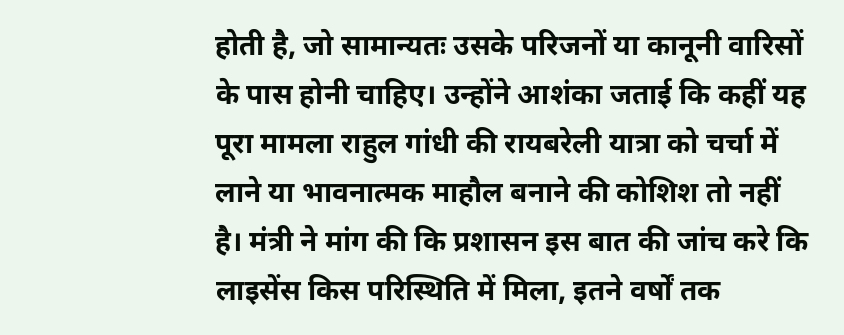होती है, जो सामान्यतः उसके परिजनों या कानूनी वारिसों के पास होनी चाहिए। उन्होंने आशंका जताई कि कहीं यह पूरा मामला राहुल गांधी की रायबरेली यात्रा को चर्चा में लाने या भावनात्मक माहौल बनाने की कोशिश तो नहीं है। मंत्री ने मांग की कि प्रशासन इस बात की जांच करे कि लाइसेंस किस परिस्थिति में मिला, इतने वर्षों तक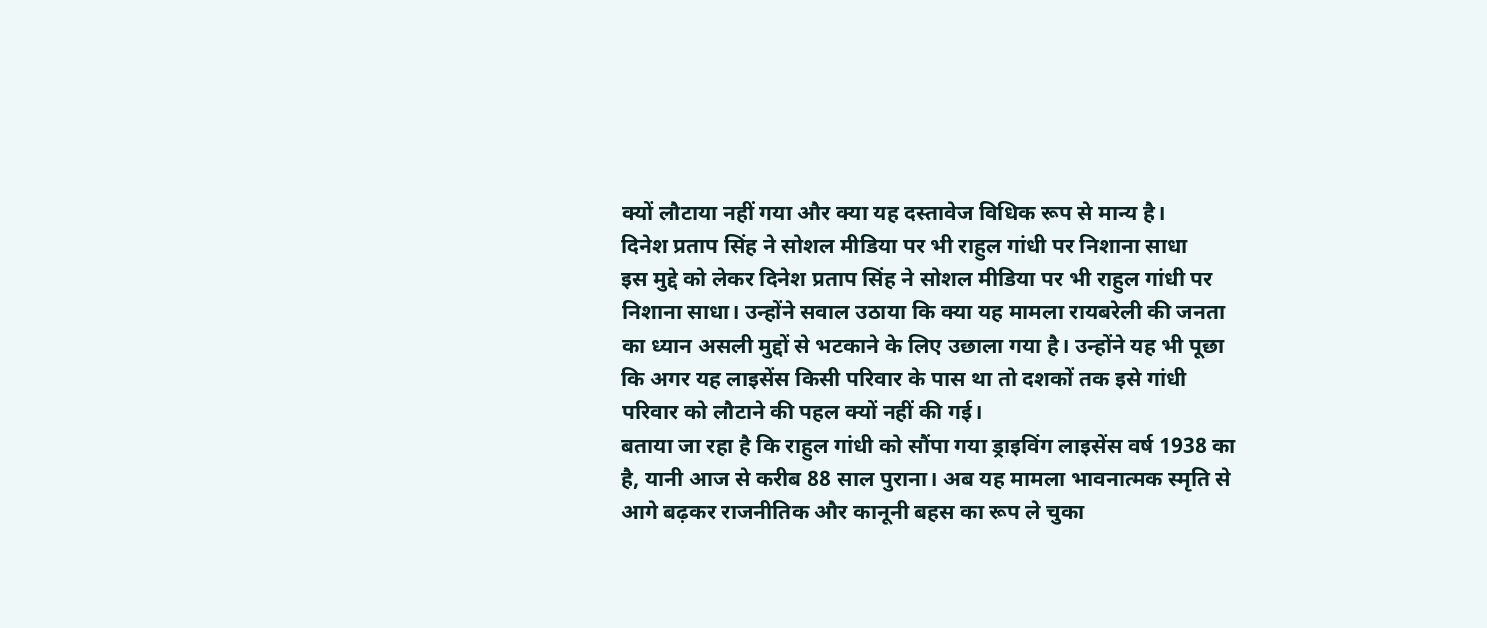क्यों लौटाया नहीं गया और क्या यह दस्तावेज विधिक रूप से मान्य है।
दिनेश प्रताप सिंह ने सोशल मीडिया पर भी राहुल गांधी पर निशाना साधा
इस मुद्दे को लेकर दिनेश प्रताप सिंह ने सोशल मीडिया पर भी राहुल गांधी पर निशाना साधा। उन्होंने सवाल उठाया कि क्या यह मामला रायबरेली की जनता का ध्यान असली मुद्दों से भटकाने के लिए उछाला गया है। उन्होंने यह भी पूछा कि अगर यह लाइसेंस किसी परिवार के पास था तो दशकों तक इसे गांधी परिवार को लौटाने की पहल क्यों नहीं की गई।
बताया जा रहा है कि राहुल गांधी को सौंपा गया ड्राइविंग लाइसेंस वर्ष 1938 का है, यानी आज से करीब 88 साल पुराना। अब यह मामला भावनात्मक स्मृति से आगे बढ़कर राजनीतिक और कानूनी बहस का रूप ले चुका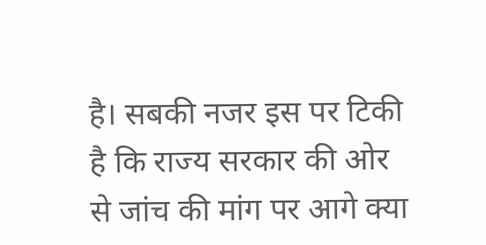है। सबकी नजर इस पर टिकी है कि राज्य सरकार की ओर से जांच की मांग पर आगे क्या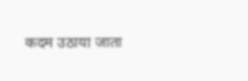कदम उठाया जाता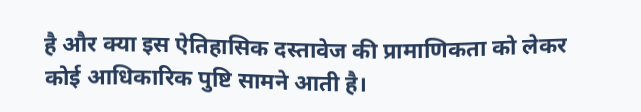है और क्या इस ऐतिहासिक दस्तावेज की प्रामाणिकता को लेकर कोई आधिकारिक पुष्टि सामने आती है।